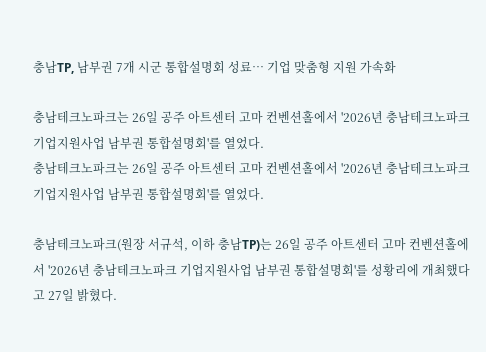충남TP, 남부권 7개 시군 통합설명회 성료… 기업 맞춤형 지원 가속화

충남테크노파크는 26일 공주 아트센터 고마 컨벤션홀에서 '2026년 충남테크노파크 기업지원사업 남부권 통합설명회'를 열었다.
충남테크노파크는 26일 공주 아트센터 고마 컨벤션홀에서 '2026년 충남테크노파크 기업지원사업 남부권 통합설명회'를 열었다.

충남테크노파크(원장 서규석, 이하 충남TP)는 26일 공주 아트센터 고마 컨벤션홀에서 '2026년 충남테크노파크 기업지원사업 남부권 통합설명회'를 성황리에 개최했다고 27일 밝혔다.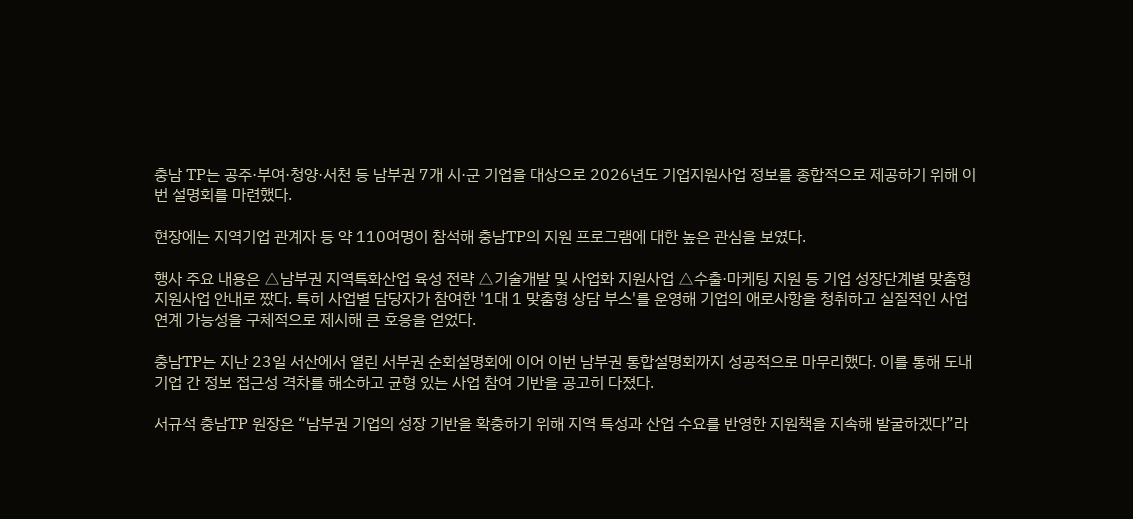충남 TP는 공주·부여·청양·서천 등 남부권 7개 시·군 기업을 대상으로 2026년도 기업지원사업 정보를 종합적으로 제공하기 위해 이번 설명회를 마련했다.

현장에는 지역기업 관계자 등 약 110여명이 참석해 충남TP의 지원 프로그램에 대한 높은 관심을 보였다.

행사 주요 내용은 △남부권 지역특화산업 육성 전략 △기술개발 및 사업화 지원사업 △수출·마케팅 지원 등 기업 성장단계별 맞춤형 지원사업 안내로 짰다. 특히 사업별 담당자가 참여한 '1대 1 맞춤형 상담 부스'를 운영해 기업의 애로사항을 청취하고 실질적인 사업 연계 가능성을 구체적으로 제시해 큰 호응을 얻었다.

충남TP는 지난 23일 서산에서 열린 서부권 순회설명회에 이어 이번 남부권 통합설명회까지 성공적으로 마무리했다. 이를 통해 도내 기업 간 정보 접근성 격차를 해소하고 균형 있는 사업 참여 기반을 공고히 다졌다.

서규석 충남TP 원장은 “남부권 기업의 성장 기반을 확충하기 위해 지역 특성과 산업 수요를 반영한 지원책을 지속해 발굴하겠다”라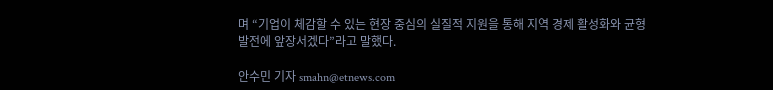며 “기업이 체감할 수 있는 현장 중심의 실질적 지원을 통해 지역 경제 활성화와 균형발전에 앞장서겠다”라고 말했다.

안수민 기자 smahn@etnews.com